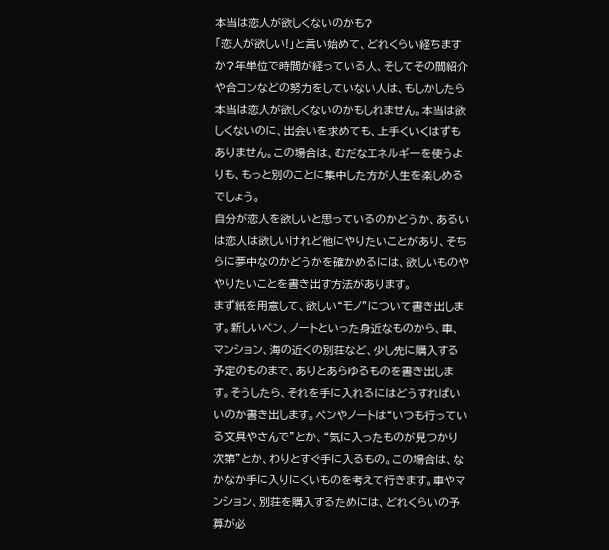本当は恋人が欲しくないのかも?
「恋人が欲しい!」と言い始めて、どれくらい経ちますか?年単位で時間が経っている人、そしてその間紹介や合コンなどの努力をしていない人は、もしかしたら本当は恋人が欲しくないのかもしれません。本当は欲しくないのに、出会いを求めても、上手くいくはずもありません。この場合は、むだなエネルギーを使うよりも、もっと別のことに集中した方が人生を楽しめるでしょう。
自分が恋人を欲しいと思っているのかどうか、あるいは恋人は欲しいけれど他にやりたいことがあり、そちらに夢中なのかどうかを確かめるには、欲しいものややりたいことを書き出す方法があります。
まず紙を用意して、欲しい“モノ”について書き出します。新しいペン、ノートといった身近なものから、車、マンション、海の近くの別荘など、少し先に購入する予定のものまで、ありとあらゆるものを書き出します。そうしたら、それを手に入れるにはどうすればいいのか書き出します。ペンやノートは“いつも行っている文具やさんで”とか、“気に入ったものが見つかり次第”とか、わりとすぐ手に入るもの。この場合は、なかなか手に入りにくいものを考えて行きます。車やマンション、別荘を購入するためには、どれくらいの予算が必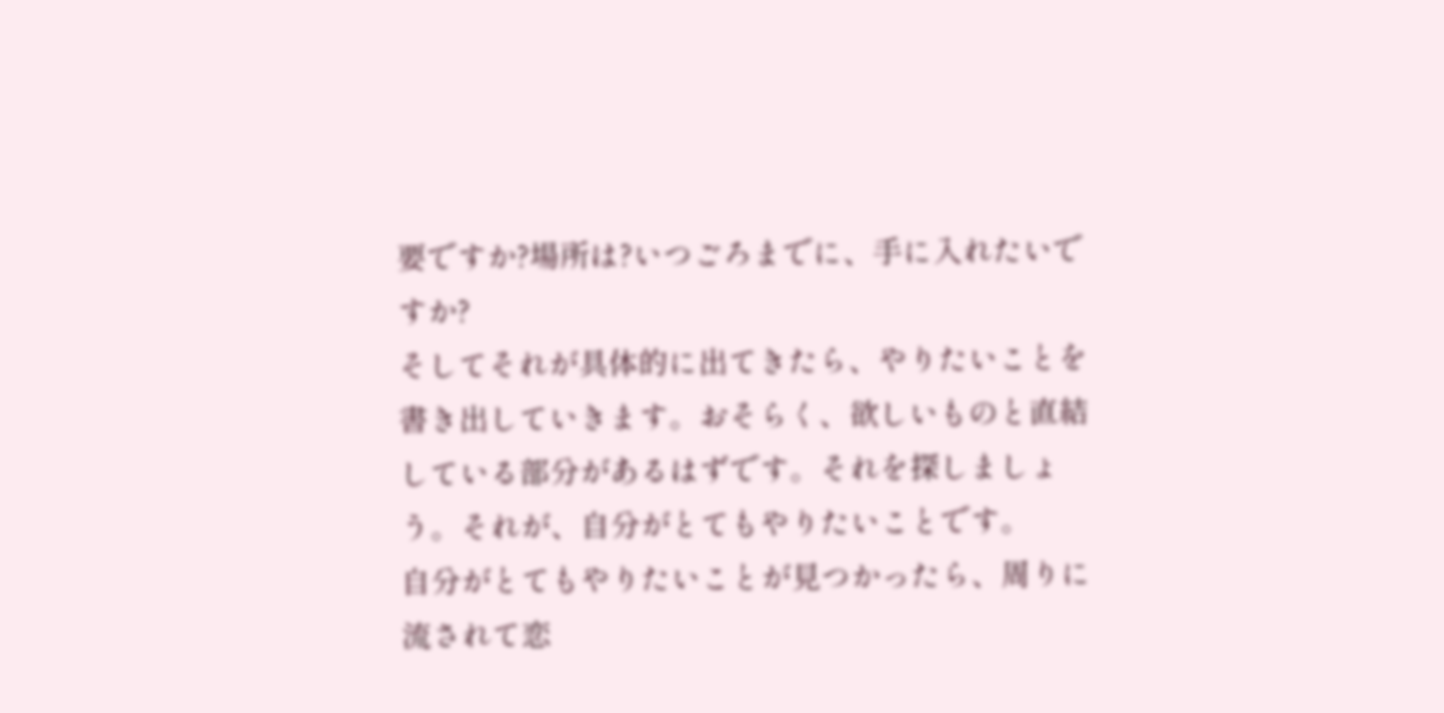要ですか?場所は?いつごろまでに、手に入れたいですか?
そしてそれが具体的に出てきたら、やりたいことを書き出していきます。おそらく、欲しいものと直結している部分があるはずです。それを探しましょう。それが、自分がとてもやりたいことです。
自分がとてもやりたいことが見つかったら、周りに流されて恋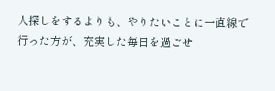人探しをするよりも、やりたいことに一直線で行った方が、充実した毎日を過ごせ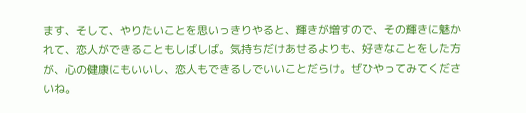ます、そして、やりたいことを思いっきりやると、輝きが増すので、その輝きに魅かれて、恋人ができることもしばしば。気持ちだけあせるよりも、好きなことをした方が、心の健康にもいいし、恋人もできるしでいいことだらけ。ぜひやってみてくださいね。